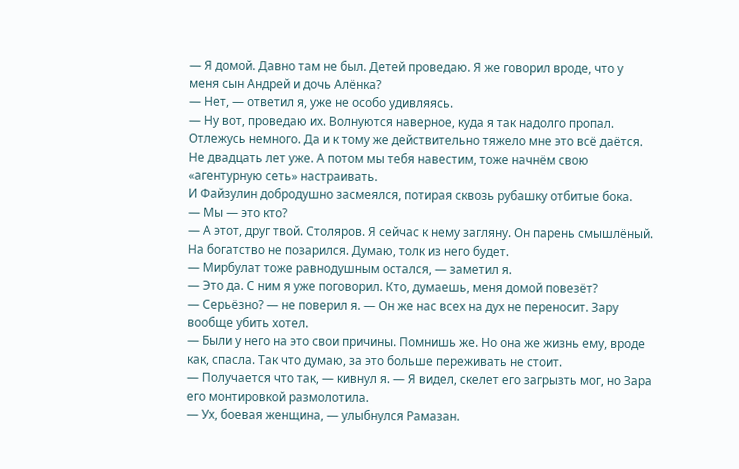— Я домой. Давно там не был. Детей проведаю. Я же говорил вроде, что у меня сын Андрей и дочь Алёнка?
— Нет, — ответил я, уже не особо удивляясь.
— Ну вот, проведаю их. Волнуются наверное, куда я так надолго пропал. Отлежусь немного. Да и к тому же действительно тяжело мне это всё даётся. Не двадцать лет уже. А потом мы тебя навестим, тоже начнём свою «агентурную сеть» настраивать.
И Файзулин добродушно засмеялся, потирая сквозь рубашку отбитые бока.
— Мы — это кто?
— А этот, друг твой. Столяров. Я сейчас к нему загляну. Он парень смышлёный. На богатство не позарился. Думаю, толк из него будет.
— Мирбулат тоже равнодушным остался, — заметил я.
— Это да. С ним я уже поговорил. Кто, думаешь, меня домой повезёт?
— Серьёзно? — не поверил я. — Он же нас всех на дух не переносит. Зару вообще убить хотел.
— Были у него на это свои причины. Помнишь же. Но она же жизнь ему, вроде как, спасла. Так что думаю, за это больше переживать не стоит.
— Получается что так, — кивнул я. — Я видел, скелет его загрызть мог, но Зара его монтировкой размолотила.
— Ух, боевая женщина, — улыбнулся Рамазан.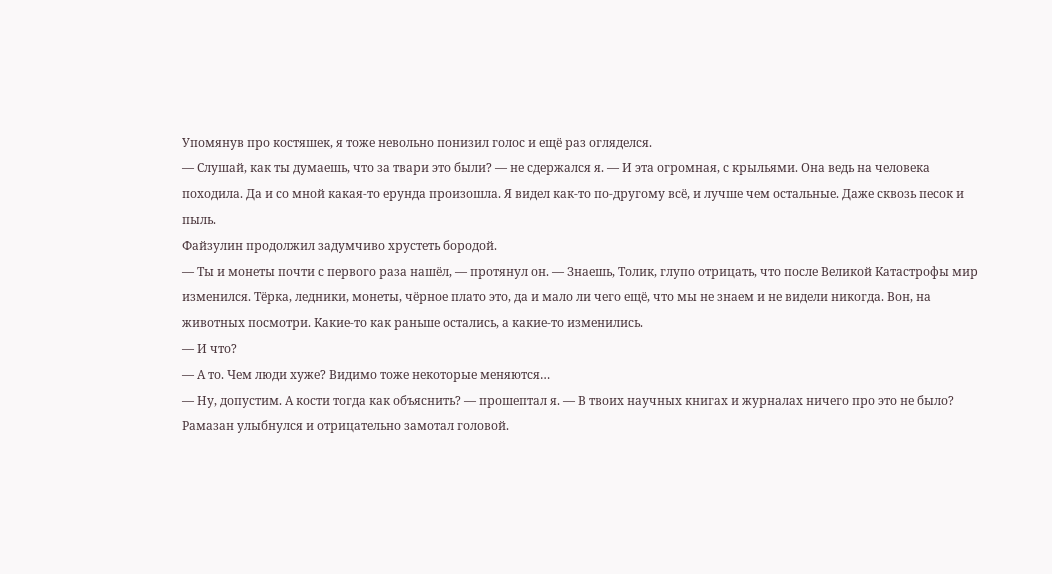Упомянув про костяшек, я тоже невольно понизил голос и ещё раз огляделся.
— Слушай, как ты думаешь, что за твари это были? — не сдержался я. — И эта огромная, с крыльями. Она ведь на человека походила. Да и со мной какая-то ерунда произошла. Я видел как-то по-другому всё, и лучше чем остальные. Даже сквозь песок и пыль.
Файзулин продолжил задумчиво хрустеть бородой.
— Ты и монеты почти с первого раза нашёл, — протянул он. — Знаешь, Толик, глупо отрицать, что после Великой Катастрофы мир изменился. Тёрка, ледники, монеты, чёрное плато это, да и мало ли чего ещё, что мы не знаем и не видели никогда. Вон, на животных посмотри. Какие-то как раньше остались, а какие-то изменились.
— И что?
— А то. Чем люди хуже? Видимо тоже некоторые меняются…
— Ну, допустим. А кости тогда как объяснить? — прошептал я. — В твоих научных книгах и журналах ничего про это не было?
Рамазан улыбнулся и отрицательно замотал головой.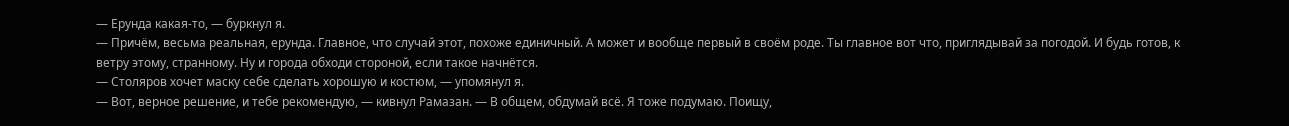— Ерунда какая-то, — буркнул я.
— Причём, весьма реальная, ерунда. Главное, что случай этот, похоже единичный. А может и вообще первый в своём роде. Ты главное вот что, приглядывай за погодой. И будь готов, к ветру этому, странному. Ну и города обходи стороной, если такое начнётся.
— Столяров хочет маску себе сделать хорошую и костюм, — упомянул я.
— Вот, верное решение, и тебе рекомендую, — кивнул Рамазан. — В общем, обдумай всё. Я тоже подумаю. Поищу,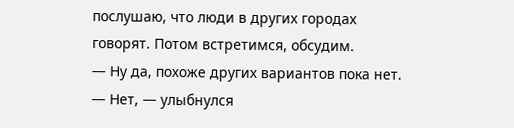послушаю, что люди в других городах говорят. Потом встретимся, обсудим.
— Ну да, похоже других вариантов пока нет.
— Нет, — улыбнулся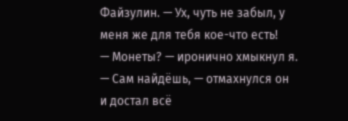Файзулин. — Ух, чуть не забыл, у меня же для тебя кое-что есть!
— Монеты? — иронично хмыкнул я.
— Сам найдёшь, — отмахнулся он и достал всё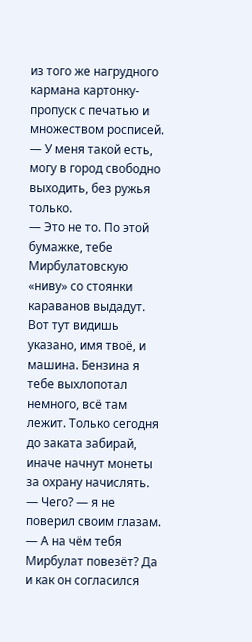из того же нагрудного кармана картонку-пропуск с печатью и множеством росписей.
— У меня такой есть, могу в город свободно выходить, без ружья только.
— Это не то. По этой бумажке, тебе Мирбулатовскую «ниву» со стоянки караванов выдадут. Вот тут видишь указано, имя твоё, и машина. Бензина я тебе выхлопотал немного, всё там лежит. Только сегодня до заката забирай, иначе начнут монеты за охрану начислять.
— Чего? — я не поверил своим глазам. — А на чём тебя Мирбулат повезёт? Да и как он согласился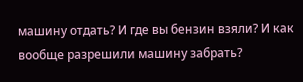машину отдать? И где вы бензин взяли? И как вообще разрешили машину забрать?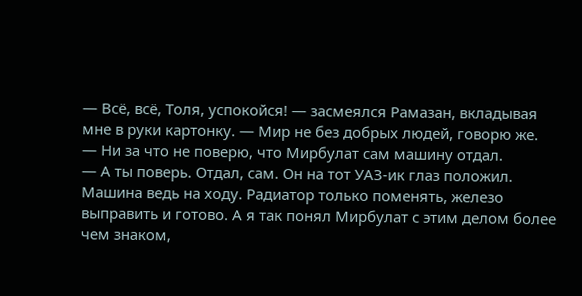— Всё, всё, Толя, успокойся! — засмеялся Рамазан, вкладывая мне в руки картонку. — Мир не без добрых людей, говорю же.
— Ни за что не поверю, что Мирбулат сам машину отдал.
— А ты поверь. Отдал, сам. Он на тот УАЗ-ик глаз положил. Машина ведь на ходу. Радиатор только поменять, железо выправить и готово. А я так понял Мирбулат с этим делом более чем знаком,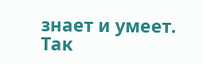знает и умеет. Так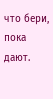что бери, пока дают.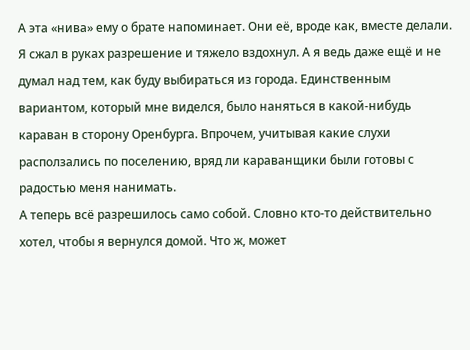А эта «нива» ему о брате напоминает. Они её, вроде как, вместе делали.
Я сжал в руках разрешение и тяжело вздохнул. А я ведь даже ещё и не думал над тем, как буду выбираться из города. Единственным вариантом, который мне виделся, было наняться в какой-нибудь караван в сторону Оренбурга. Впрочем, учитывая какие слухи расползались по поселению, вряд ли караванщики были готовы с радостью меня нанимать.
А теперь всё разрешилось само собой. Словно кто-то действительно хотел, чтобы я вернулся домой. Что ж, может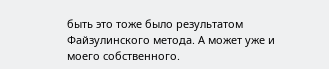быть это тоже было результатом Файзулинского метода. А может уже и моего собственного.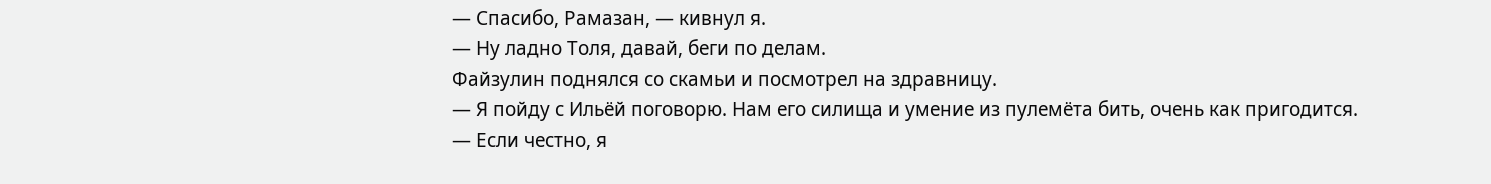— Спасибо, Рамазан, — кивнул я.
— Ну ладно Толя, давай, беги по делам.
Файзулин поднялся со скамьи и посмотрел на здравницу.
— Я пойду с Ильёй поговорю. Нам его силища и умение из пулемёта бить, очень как пригодится.
— Если честно, я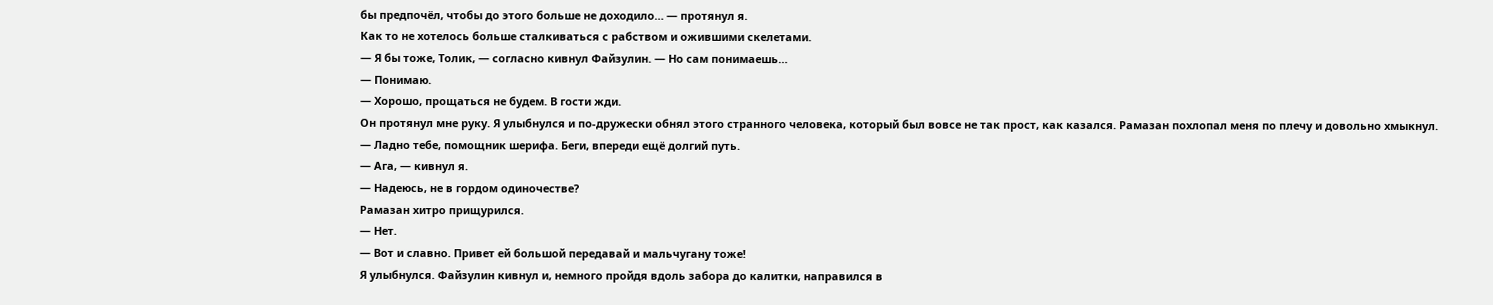бы предпочёл, чтобы до этого больше не доходило… — протянул я.
Как то не хотелось больше сталкиваться с рабством и ожившими скелетами.
— Я бы тоже, Толик, — согласно кивнул Файзулин. — Но сам понимаешь…
— Понимаю.
— Хорошо, прощаться не будем. В гости жди.
Он протянул мне руку. Я улыбнулся и по-дружески обнял этого странного человека, который был вовсе не так прост, как казался. Рамазан похлопал меня по плечу и довольно хмыкнул.
— Ладно тебе, помощник шерифа. Беги, впереди ещё долгий путь.
— Ага, — кивнул я.
— Надеюсь, не в гордом одиночестве?
Рамазан хитро прищурился.
— Нет.
— Вот и славно. Привет ей большой передавай и мальчугану тоже!
Я улыбнулся. Файзулин кивнул и, немного пройдя вдоль забора до калитки, направился в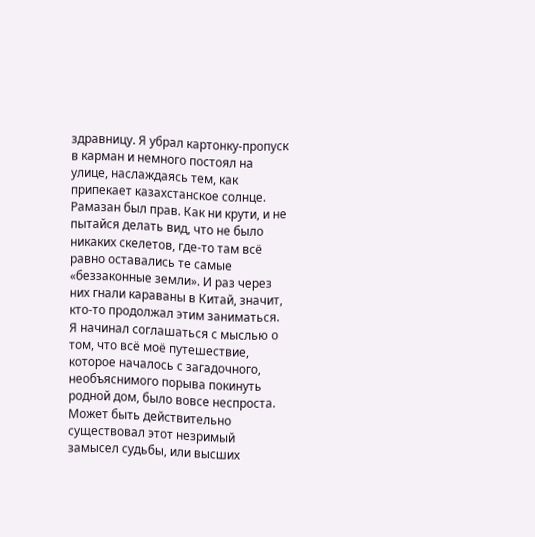здравницу. Я убрал картонку-пропуск в карман и немного постоял на улице, наслаждаясь тем, как припекает казахстанское солнце.
Рамазан был прав. Как ни крути, и не пытайся делать вид, что не было никаких скелетов, где-то там всё равно оставались те самые «беззаконные земли». И раз через них гнали караваны в Китай, значит, кто-то продолжал этим заниматься. Я начинал соглашаться с мыслью о том, что всё моё путешествие, которое началось с загадочного, необъяснимого порыва покинуть родной дом, было вовсе неспроста. Может быть действительно существовал этот незримый замысел судьбы, или высших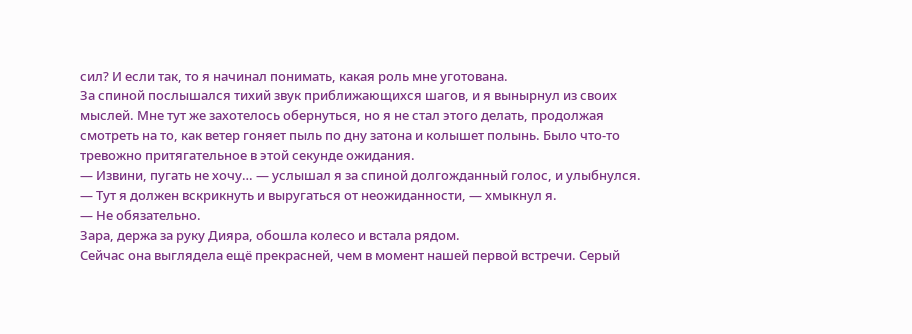сил? И если так, то я начинал понимать, какая роль мне уготована.
За спиной послышался тихий звук приближающихся шагов, и я вынырнул из своих мыслей. Мне тут же захотелось обернуться, но я не стал этого делать, продолжая смотреть на то, как ветер гоняет пыль по дну затона и колышет полынь. Было что-то тревожно притягательное в этой секунде ожидания.
— Извини, пугать не хочу… — услышал я за спиной долгожданный голос, и улыбнулся.
— Тут я должен вскрикнуть и выругаться от неожиданности, — хмыкнул я.
— Не обязательно.
Зара, держа за руку Дияра, обошла колесо и встала рядом.
Сейчас она выглядела ещё прекрасней, чем в момент нашей первой встречи. Серый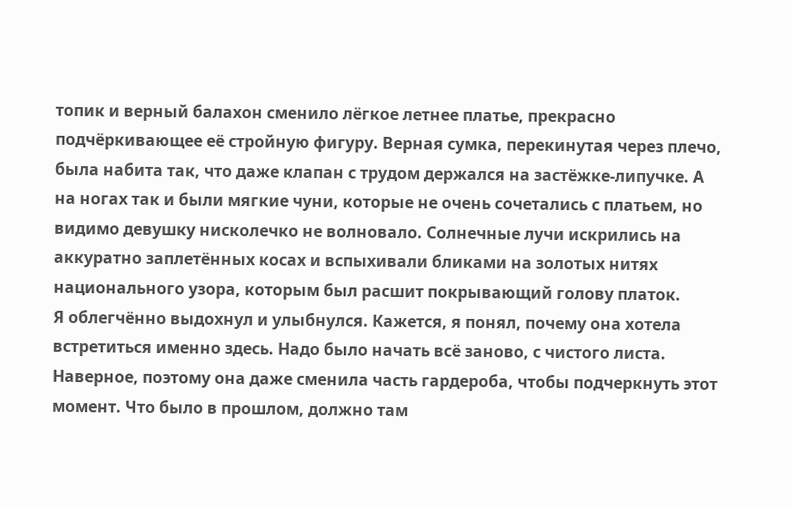топик и верный балахон сменило лёгкое летнее платье, прекрасно подчёркивающее её стройную фигуру. Верная сумка, перекинутая через плечо, была набита так, что даже клапан с трудом держался на застёжке-липучке. А на ногах так и были мягкие чуни, которые не очень сочетались с платьем, но видимо девушку нисколечко не волновало. Солнечные лучи искрились на аккуратно заплетённых косах и вспыхивали бликами на золотых нитях национального узора, которым был расшит покрывающий голову платок.
Я облегчённо выдохнул и улыбнулся. Кажется, я понял, почему она хотела встретиться именно здесь. Надо было начать всё заново, с чистого листа. Наверное, поэтому она даже сменила часть гардероба, чтобы подчеркнуть этот момент. Что было в прошлом, должно там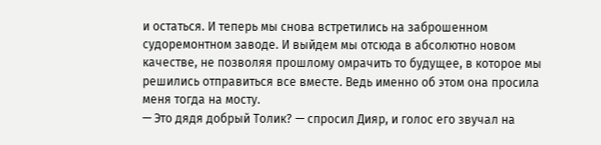и остаться. И теперь мы снова встретились на заброшенном судоремонтном заводе. И выйдем мы отсюда в абсолютно новом качестве, не позволяя прошлому омрачить то будущее, в которое мы решились отправиться все вместе. Ведь именно об этом она просила меня тогда на мосту.
— Это дядя добрый Толик? — спросил Дияр, и голос его звучал на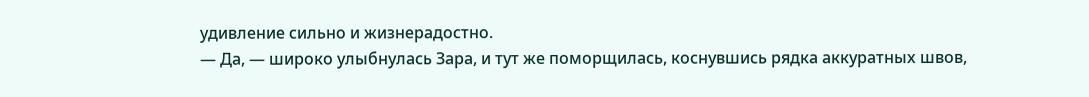удивление сильно и жизнерадостно.
— Да, — широко улыбнулась Зара, и тут же поморщилась, коснувшись рядка аккуратных швов,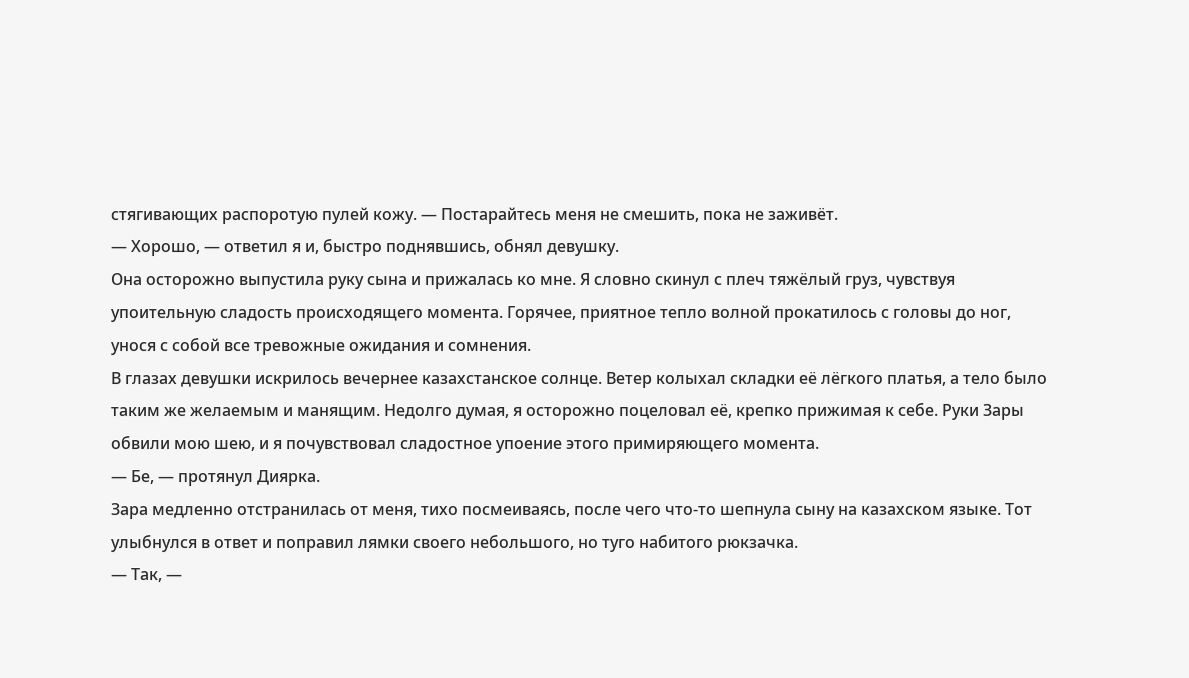стягивающих распоротую пулей кожу. — Постарайтесь меня не смешить, пока не заживёт.
— Хорошо, — ответил я и, быстро поднявшись, обнял девушку.
Она осторожно выпустила руку сына и прижалась ко мне. Я словно скинул с плеч тяжёлый груз, чувствуя упоительную сладость происходящего момента. Горячее, приятное тепло волной прокатилось с головы до ног, унося с собой все тревожные ожидания и сомнения.
В глазах девушки искрилось вечернее казахстанское солнце. Ветер колыхал складки её лёгкого платья, а тело было таким же желаемым и манящим. Недолго думая, я осторожно поцеловал её, крепко прижимая к себе. Руки Зары обвили мою шею, и я почувствовал сладостное упоение этого примиряющего момента.
— Бе, — протянул Диярка.
Зара медленно отстранилась от меня, тихо посмеиваясь, после чего что-то шепнула сыну на казахском языке. Тот улыбнулся в ответ и поправил лямки своего небольшого, но туго набитого рюкзачка.
— Так, —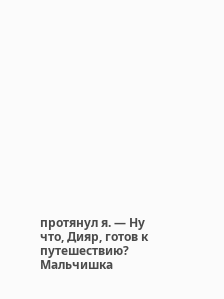протянул я. — Ну что, Дияр, готов к путешествию?
Мальчишка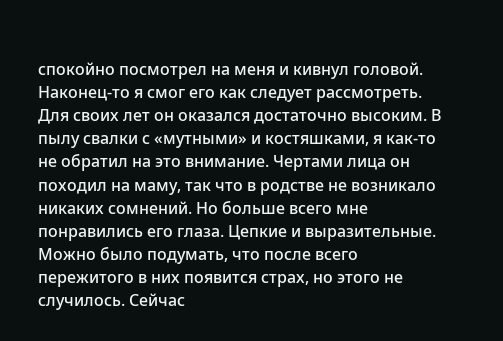спокойно посмотрел на меня и кивнул головой. Наконец-то я смог его как следует рассмотреть. Для своих лет он оказался достаточно высоким. В пылу свалки с «мутными» и костяшками, я как-то не обратил на это внимание. Чертами лица он походил на маму, так что в родстве не возникало никаких сомнений. Но больше всего мне понравились его глаза. Цепкие и выразительные. Можно было подумать, что после всего пережитого в них появится страх, но этого не случилось. Сейчас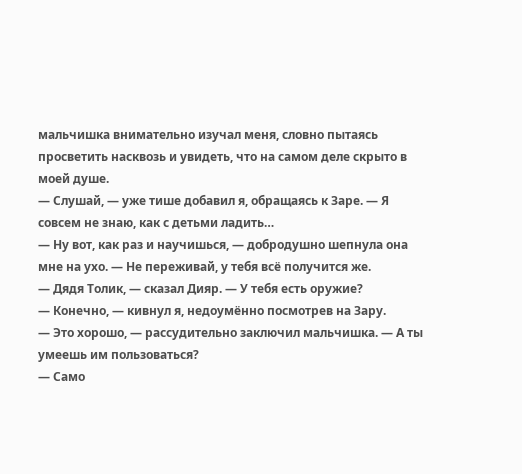мальчишка внимательно изучал меня, словно пытаясь просветить насквозь и увидеть, что на самом деле скрыто в моей душе.
— Слушай, — уже тише добавил я, обращаясь к Заре. — Я совсем не знаю, как с детьми ладить…
— Ну вот, как раз и научишься, — добродушно шепнула она мне на ухо. — Не переживай, у тебя всё получится же.
— Дядя Толик, — сказал Дияр. — У тебя есть оружие?
— Конечно, — кивнул я, недоумённо посмотрев на Зару.
— Это хорошо, — рассудительно заключил мальчишка. — А ты умеешь им пользоваться?
— Само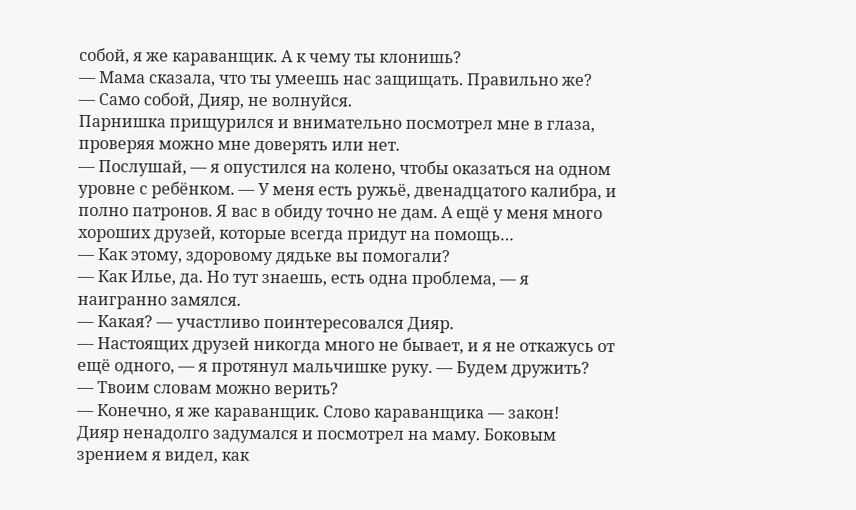собой, я же караванщик. А к чему ты клонишь?
— Мама сказала, что ты умеешь нас защищать. Правильно же?
— Само собой, Дияр, не волнуйся.
Парнишка прищурился и внимательно посмотрел мне в глаза, проверяя можно мне доверять или нет.
— Послушай, — я опустился на колено, чтобы оказаться на одном уровне с ребёнком. — У меня есть ружьё, двенадцатого калибра, и полно патронов. Я вас в обиду точно не дам. А ещё у меня много хороших друзей, которые всегда придут на помощь…
— Как этому, здоровому дядьке вы помогали?
— Как Илье, да. Но тут знаешь, есть одна проблема, — я наигранно замялся.
— Какая? — участливо поинтересовался Дияр.
— Настоящих друзей никогда много не бывает, и я не откажусь от ещё одного, — я протянул мальчишке руку. — Будем дружить?
— Твоим словам можно верить?
— Конечно, я же караванщик. Слово караванщика — закон!
Дияр ненадолго задумался и посмотрел на маму. Боковым зрением я видел, как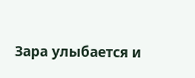Зара улыбается и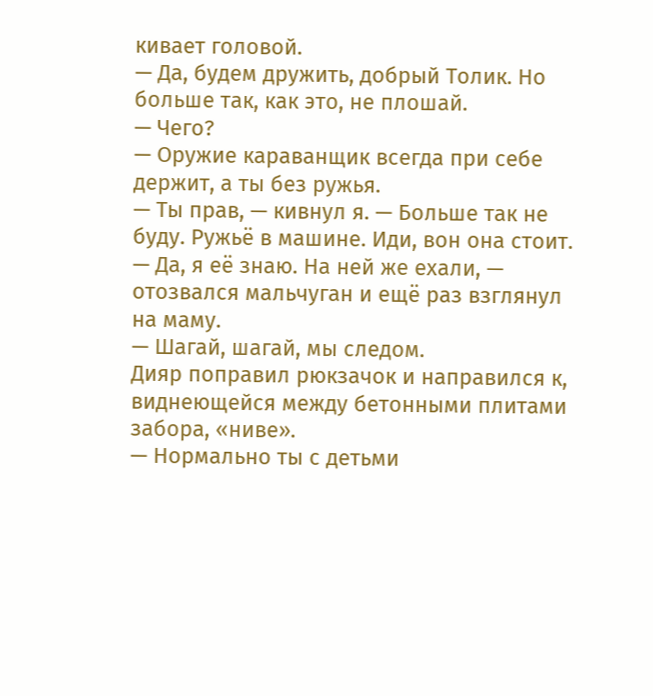кивает головой.
— Да, будем дружить, добрый Толик. Но больше так, как это, не плошай.
— Чего?
— Оружие караванщик всегда при себе держит, а ты без ружья.
— Ты прав, — кивнул я. — Больше так не буду. Ружьё в машине. Иди, вон она стоит.
— Да, я её знаю. На ней же ехали, — отозвался мальчуган и ещё раз взглянул на маму.
— Шагай, шагай, мы следом.
Дияр поправил рюкзачок и направился к, виднеющейся между бетонными плитами забора, «ниве».
— Нормально ты с детьми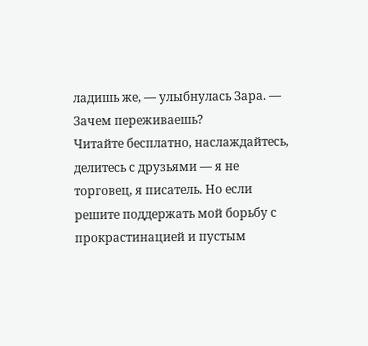ладишь же, — улыбнулась Зара. — Зачем переживаешь?
Читайте бесплатно, наслаждайтесь, делитесь с друзьями — я не торговец, я писатель. Но если решите поддержать мой борьбу с прокрастинацией и пустым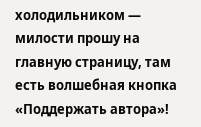холодильником — милости прошу на главную страницу, там есть волшебная кнопка «Поддержать автора»!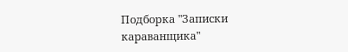Подборка "Записки караванщика"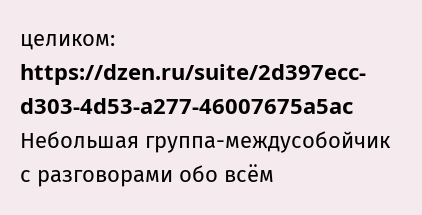целиком:
https://dzen.ru/suite/2d397ecc-d303-4d53-a277-46007675a5ac
Небольшая группа-междусобойчик с разговорами обо всём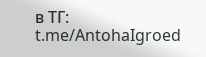в ТГ:
t.me/AntohaIgroed